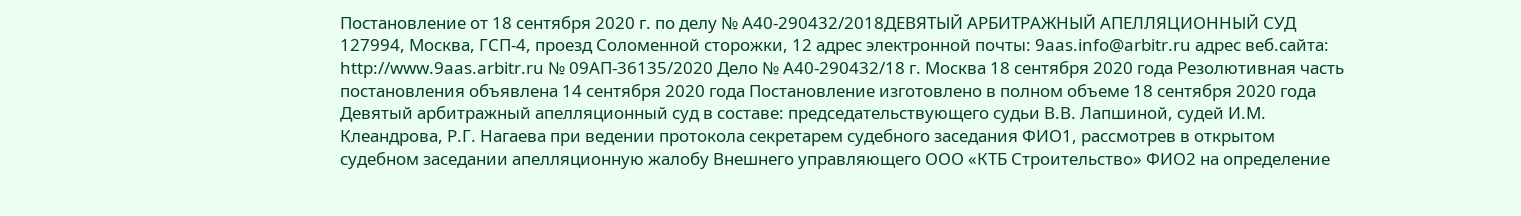Постановление от 18 сентября 2020 г. по делу № А40-290432/2018ДЕВЯТЫЙ АРБИТРАЖНЫЙ АПЕЛЛЯЦИОННЫЙ СУД 127994, Москва, ГСП-4, проезд Соломенной cторожки, 12 адрес электронной почты: 9aas.info@arbitr.ru адрес веб.сайта: http://www.9aas.arbitr.ru № 09АП-36135/2020 Дело № А40-290432/18 г. Москва 18 сентября 2020 года Резолютивная часть постановления объявлена 14 сентября 2020 года Постановление изготовлено в полном объеме 18 сентября 2020 года Девятый арбитражный апелляционный суд в составе: председательствующего судьи В.В. Лапшиной, судей И.М. Клеандрова, Р.Г. Нагаева при ведении протокола секретарем судебного заседания ФИО1, рассмотрев в открытом судебном заседании апелляционную жалобу Внешнего управляющего ООО «КТБ Строительство» ФИО2 на определение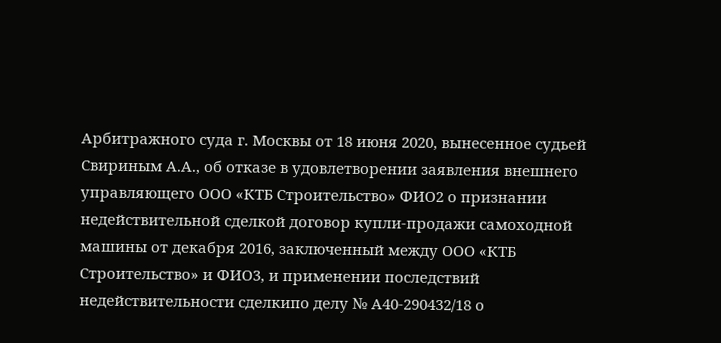Арбитражного суда г. Москвы от 18 июня 2020, вынесенное судьей Свириным А.А., об отказе в удовлетворении заявления внешнего управляющего ООО «КТБ Строительство» ФИО2 о признании недействительной сделкой договор купли-продажи самоходной машины от декабря 2016, заключенный между ООО «КТБ Строительство» и ФИО3, и применении последствий недействительности сделкипо делу № А40-290432/18 о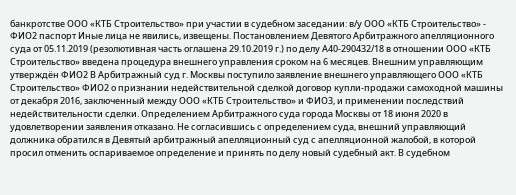банкротстве ООО «КТБ Строительство» при участии в судебном заседании: в/у ООО «КТБ Строительство» - ФИО2 паспорт Иные лица не явились, извещены. Постановлением Девятого Арбитражного апелляционного суда от 05.11.2019 (резолютивная часть оглашена 29.10.2019 г.) по делу А40-290432/18 в отношении ООО «КТБ Строительство» введена процедура внешнего управления сроком на 6 месяцев. Внешним управляющим утверждён ФИО2 В Арбитражный суд г. Москвы поступило заявление внешнего управляющего ООО «КТБ Строительство» ФИО2 о признании недействительной сделкой договор купли-продажи самоходной машины от декабря 2016, заключенный между ООО «КТБ Строительство» и ФИО3, и применении последствий недействительности сделки. Определением Арбитражного суда города Москвы от 18 июня 2020 в удовлетворении заявления отказано. Не согласившись с определением суда, внешний управляющий должника обратился в Девятый арбитражный апелляционный суд с апелляционной жалобой, в которой просил отменить оспариваемое определение и принять по делу новый судебный акт. В судебном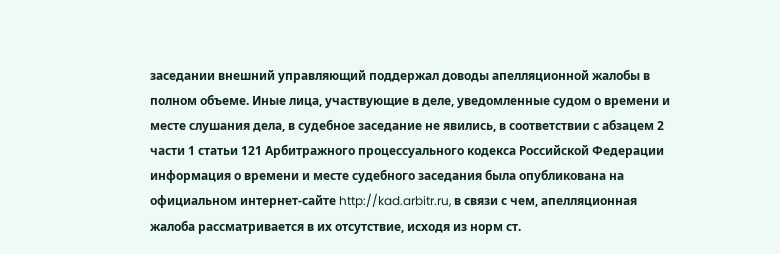заседании внешний управляющий поддержал доводы апелляционной жалобы в полном объеме. Иные лица, участвующие в деле, уведомленные судом о времени и месте слушания дела, в судебное заседание не явились, в соответствии с абзацем 2 части 1 статьи 121 Арбитражного процессуального кодекса Российской Федерации информация о времени и месте судебного заседания была опубликована на официальном интернет-сайте http://kad.arbitr.ru, в связи с чем, апелляционная жалоба рассматривается в их отсутствие, исходя из норм ст.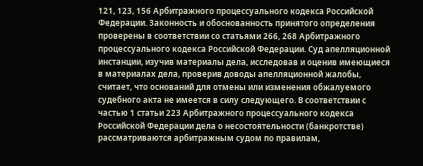121, 123, 156 Арбитражного процессуального кодекса Российской Федерации. Законность и обоснованность принятого определения проверены в соответствии со статьями 266, 268 Арбитражного процессуального кодекса Российской Федерации. Суд апелляционной инстанции, изучив материалы дела, исследовав и оценив имеющиеся в материалах дела, проверив доводы апелляционной жалобы, считает, что оснований для отмены или изменения обжалуемого судебного акта не имеется в силу следующего. В соответствии с частью 1 статьи 223 Арбитражного процессуального кодекса Российской Федерации дела о несостоятельности (банкротстве) рассматриваются арбитражным судом по правилам,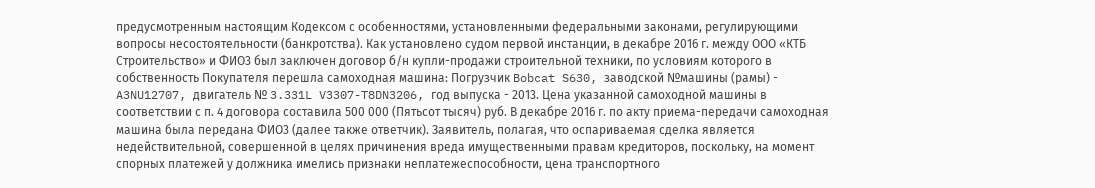предусмотренным настоящим Кодексом с особенностями, установленными федеральными законами, регулирующими вопросы несостоятельности (банкротства). Как установлено судом первой инстанции, в декабре 2016 г. между ООО «КТБ Строительство» и ФИО3 был заключен договор б/н купли-продажи строительной техники, по условиям которого в собственность Покупателя перешла самоходная машина: Погрузчик Bobcat S630, заводской №машины (рамы) - A3NU12707, двигатель № 3.331L V3307-T8DN3206, год выпуска - 2013. Цена указанной самоходной машины в соответствии с п. 4 договора составила 500 000 (Пятьсот тысяч) руб. В декабре 2016 г. по акту приема-передачи самоходная машина была передана ФИО3 (далее также ответчик). Заявитель, полагая, что оспариваемая сделка является недействительной, совершенной в целях причинения вреда имущественными правам кредиторов, поскольку, на момент спорных платежей у должника имелись признаки неплатежеспособности, цена транспортного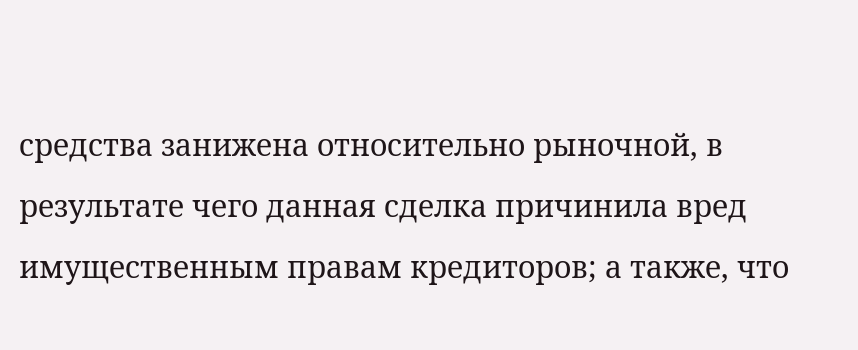средства занижена относительно рыночной, в результате чего данная сделка причинила вред имущественным правам кредиторов; а также, что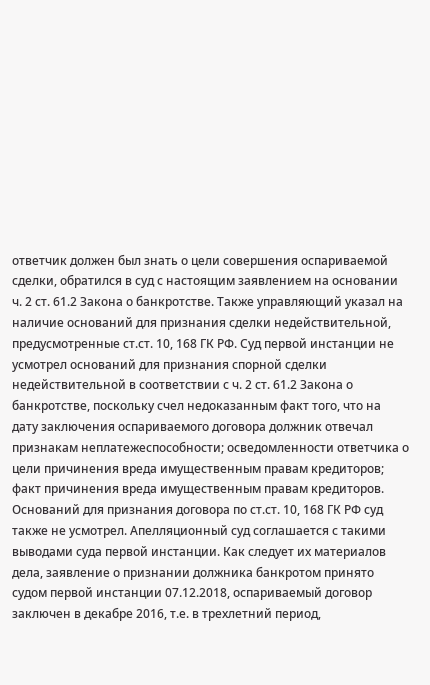ответчик должен был знать о цели совершения оспариваемой сделки, обратился в суд с настоящим заявлением на основании ч. 2 ст. 61.2 Закона о банкротстве. Также управляющий указал на наличие оснований для признания сделки недействительной, предусмотренные ст.ст. 10, 168 ГК РФ. Суд первой инстанции не усмотрел оснований для признания спорной сделки недействительной в соответствии с ч. 2 ст. 61.2 Закона о банкротстве, поскольку счел недоказанным факт того, что на дату заключения оспариваемого договора должник отвечал признакам неплатежеспособности; осведомленности ответчика о цели причинения вреда имущественным правам кредиторов; факт причинения вреда имущественным правам кредиторов. Оснований для признания договора по ст.ст. 10, 168 ГК РФ суд также не усмотрел. Апелляционный суд соглашается с такими выводами суда первой инстанции. Как следует их материалов дела, заявление о признании должника банкротом принято судом первой инстанции 07.12.2018, оспариваемый договор заключен в декабре 2016, т.е. в трехлетний период,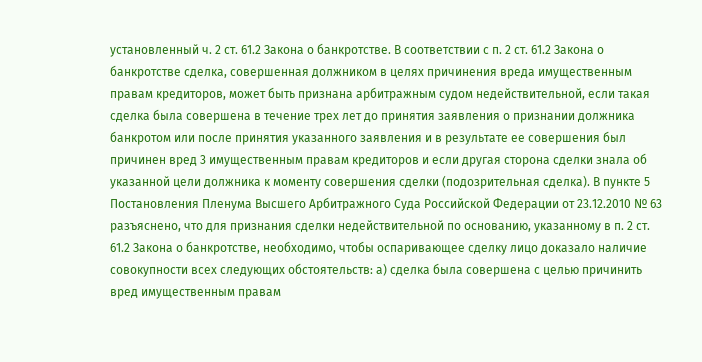установленный ч. 2 ст. 61.2 Закона о банкротстве. В соответствии с п. 2 ст. 61.2 Закона о банкротстве сделка, совершенная должником в целях причинения вреда имущественным правам кредиторов, может быть признана арбитражным судом недействительной, если такая сделка была совершена в течение трех лет до принятия заявления о признании должника банкротом или после принятия указанного заявления и в результате ее совершения был причинен вред 3 имущественным правам кредиторов и если другая сторона сделки знала об указанной цели должника к моменту совершения сделки (подозрительная сделка). В пункте 5 Постановления Пленума Высшего Арбитражного Суда Российской Федерации от 23.12.2010 № 63 разъяснено, что для признания сделки недействительной по основанию, указанному в п. 2 ст. 61.2 Закона о банкротстве, необходимо, чтобы оспаривающее сделку лицо доказало наличие совокупности всех следующих обстоятельств: а) сделка была совершена с целью причинить вред имущественным правам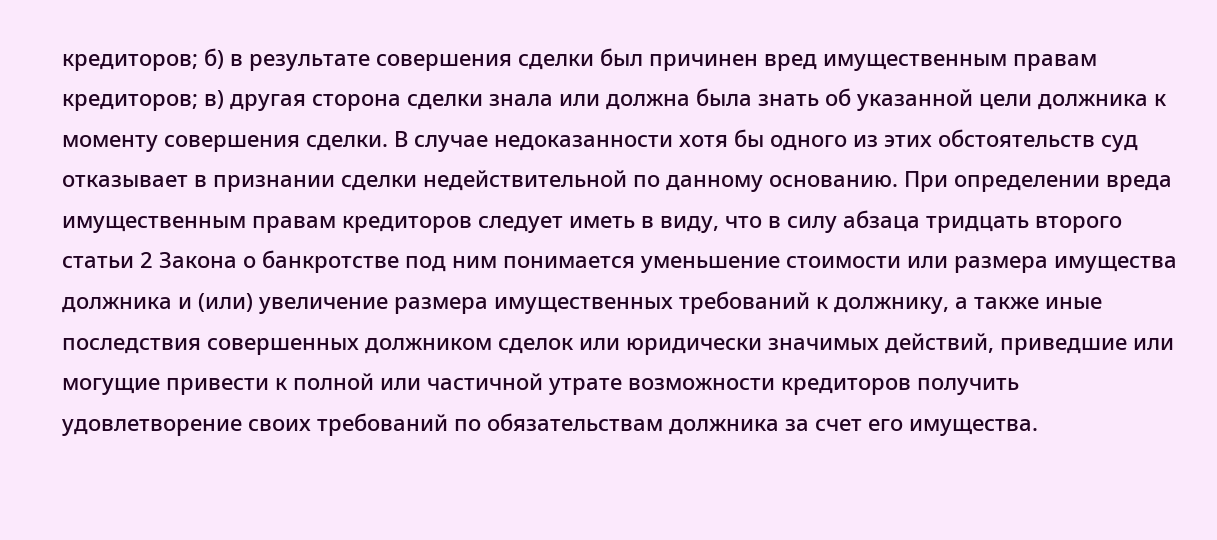кредиторов; б) в результате совершения сделки был причинен вред имущественным правам кредиторов; в) другая сторона сделки знала или должна была знать об указанной цели должника к моменту совершения сделки. В случае недоказанности хотя бы одного из этих обстоятельств суд отказывает в признании сделки недействительной по данному основанию. При определении вреда имущественным правам кредиторов следует иметь в виду, что в силу абзаца тридцать второго статьи 2 Закона о банкротстве под ним понимается уменьшение стоимости или размера имущества должника и (или) увеличение размера имущественных требований к должнику, а также иные последствия совершенных должником сделок или юридически значимых действий, приведшие или могущие привести к полной или частичной утрате возможности кредиторов получить удовлетворение своих требований по обязательствам должника за счет его имущества.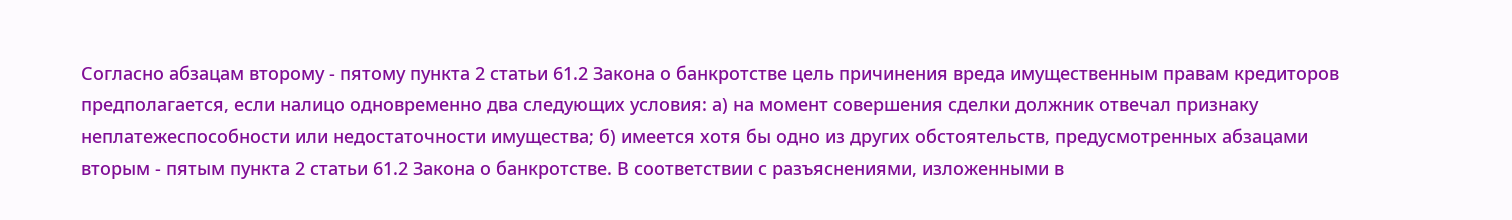Согласно абзацам второму - пятому пункта 2 статьи 61.2 Закона о банкротстве цель причинения вреда имущественным правам кредиторов предполагается, если налицо одновременно два следующих условия: а) на момент совершения сделки должник отвечал признаку неплатежеспособности или недостаточности имущества; б) имеется хотя бы одно из других обстоятельств, предусмотренных абзацами вторым - пятым пункта 2 статьи 61.2 Закона о банкротстве. В соответствии с разъяснениями, изложенными в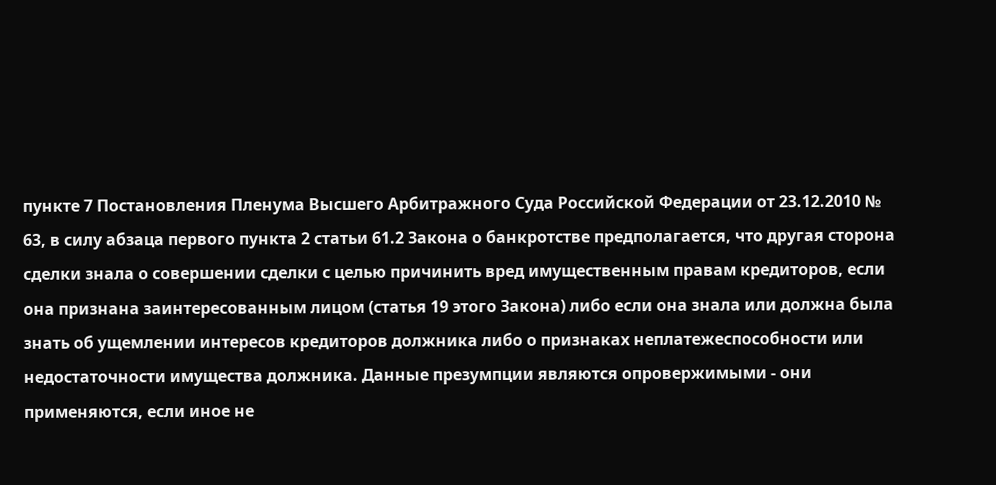пункте 7 Постановления Пленума Высшего Арбитражного Суда Российской Федерации от 23.12.2010 № 63, в силу абзаца первого пункта 2 статьи 61.2 Закона о банкротстве предполагается, что другая сторона сделки знала о совершении сделки с целью причинить вред имущественным правам кредиторов, если она признана заинтересованным лицом (статья 19 этого Закона) либо если она знала или должна была знать об ущемлении интересов кредиторов должника либо о признаках неплатежеспособности или недостаточности имущества должника. Данные презумпции являются опровержимыми - они применяются, если иное не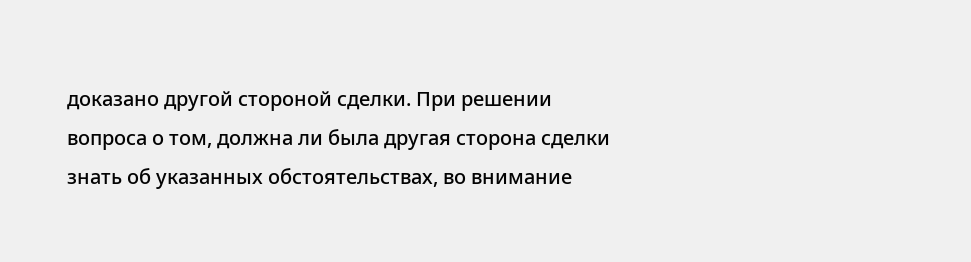доказано другой стороной сделки. При решении вопроса о том, должна ли была другая сторона сделки знать об указанных обстоятельствах, во внимание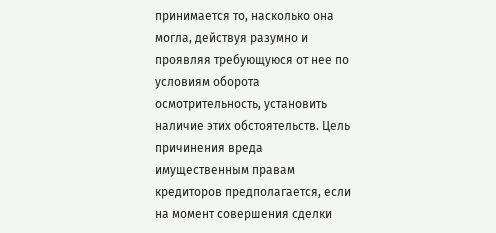принимается то, насколько она могла, действуя разумно и проявляя требующуюся от нее по условиям оборота осмотрительность, установить наличие этих обстоятельств. Цель причинения вреда имущественным правам кредиторов предполагается, если на момент совершения сделки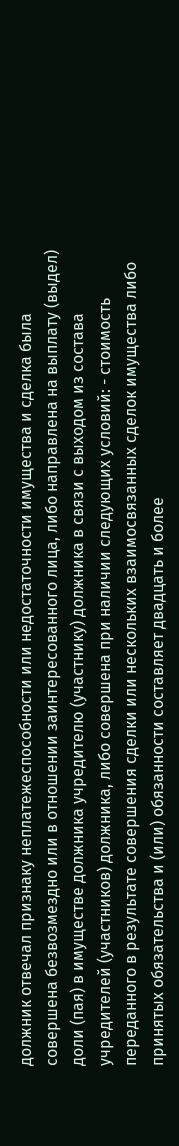должник отвечал признаку неплатежеспособности или недостаточности имущества и сделка была совершена безвозмездно или в отношении заинтересованного лица, либо направлена на выплату (выдел) доли (пая) в имуществе должника учредителю (участнику) должника в связи с выходом из состава учредителей (участников) должника, либо совершена при наличии следующих условий: - стоимость переданного в результате совершения сделки или нескольких взаимосвязанных сделок имущества либо принятых обязательства и (или) обязанности составляет двадцать и более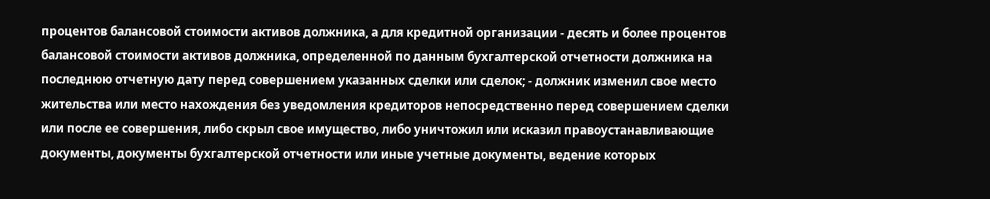процентов балансовой стоимости активов должника, а для кредитной организации - десять и более процентов балансовой стоимости активов должника, определенной по данным бухгалтерской отчетности должника на последнюю отчетную дату перед совершением указанных сделки или сделок; - должник изменил свое место жительства или место нахождения без уведомления кредиторов непосредственно перед совершением сделки или после ее совершения, либо скрыл свое имущество, либо уничтожил или исказил правоустанавливающие документы, документы бухгалтерской отчетности или иные учетные документы, ведение которых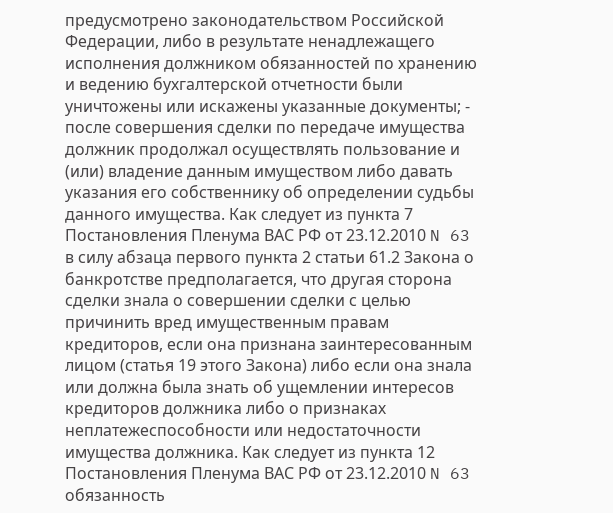предусмотрено законодательством Российской Федерации, либо в результате ненадлежащего исполнения должником обязанностей по хранению и ведению бухгалтерской отчетности были уничтожены или искажены указанные документы; - после совершения сделки по передаче имущества должник продолжал осуществлять пользование и (или) владение данным имуществом либо давать указания его собственнику об определении судьбы данного имущества. Как следует из пункта 7 Постановления Пленума ВАС РФ от 23.12.2010 N 63 в силу абзаца первого пункта 2 статьи 61.2 Закона о банкротстве предполагается, что другая сторона сделки знала о совершении сделки с целью причинить вред имущественным правам кредиторов, если она признана заинтересованным лицом (статья 19 этого Закона) либо если она знала или должна была знать об ущемлении интересов кредиторов должника либо о признаках неплатежеспособности или недостаточности имущества должника. Как следует из пункта 12 Постановления Пленума ВАС РФ от 23.12.2010 N 63 обязанность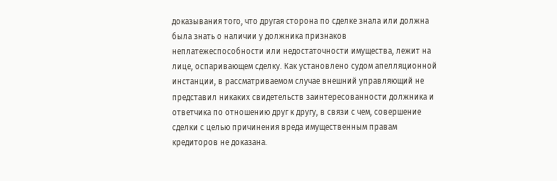доказывания того, что другая сторона по сделке знала или должна была знать о наличии у должника признаков неплатежеспособности или недостаточности имущества, лежит на лице, оспаривающем сделку. Как установлено судом апелляционной инстанции, в рассматриваемом случае внешний управляющий не представил никаких свидетельств заинтересованности должника и ответчика по отношению друг к другу, в связи с чем, совершение сделки с целью причинения вреда имущественным правам кредиторов не доказана.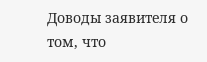Доводы заявителя о том, что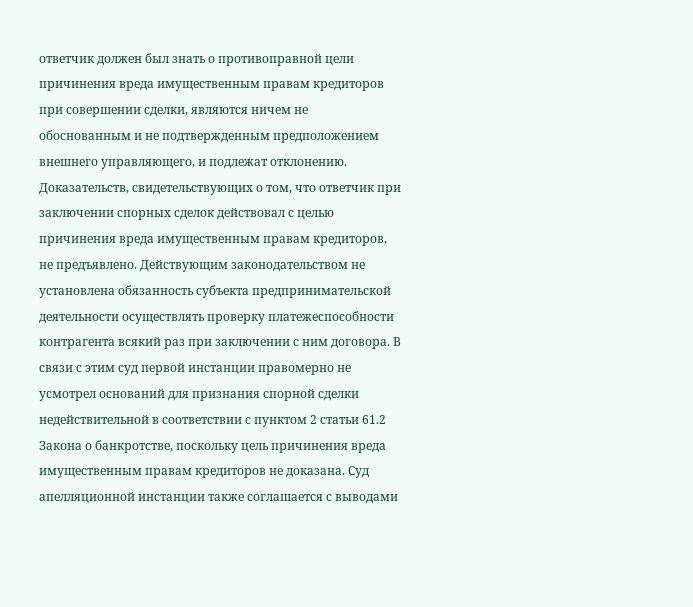ответчик должен был знать о противоправной цели причинения вреда имущественным правам кредиторов при совершении сделки, являются ничем не обоснованным и не подтвержденным предположением внешнего управляющего, и подлежат отклонению. Доказательств, свидетельствующих о том, что ответчик при заключении спорных сделок действовал с целью причинения вреда имущественным правам кредиторов, не предъявлено. Действующим законодательством не установлена обязанность субъекта предпринимательской деятельности осуществлять проверку платежеспособности контрагента всякий раз при заключении с ним договора. В связи с этим суд первой инстанции правомерно не усмотрел оснований для признания спорной сделки недействительной в соответствии с пунктом 2 статьи 61.2 Закона о банкротстве, поскольку цель причинения вреда имущественным правам кредиторов не доказана. Суд апелляционной инстанции также соглашается с выводами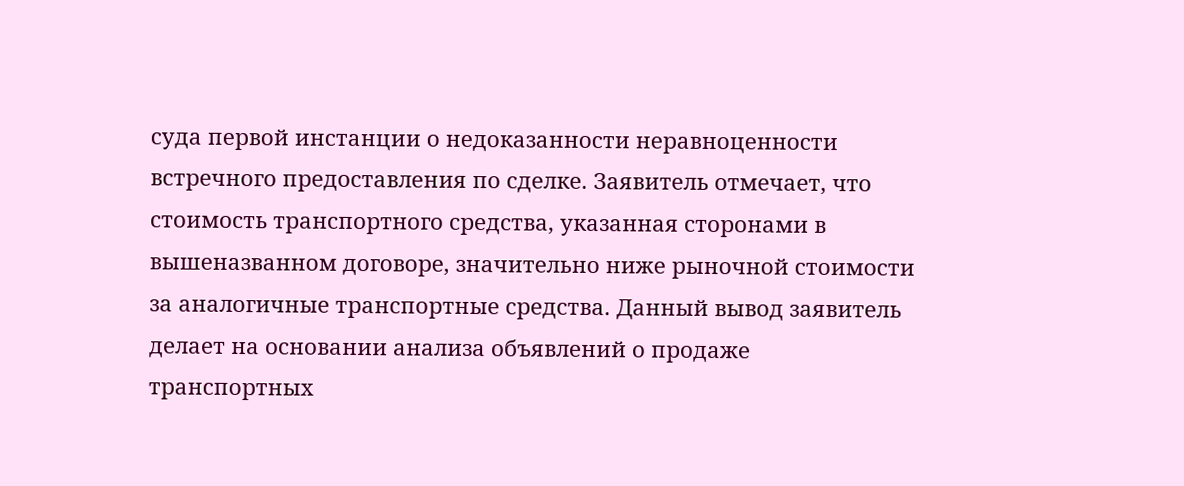суда первой инстанции о недоказанности неравноценности встречного предоставления по сделке. Заявитель отмечает, что стоимость транспортного средства, указанная сторонами в вышеназванном договоре, значительно ниже рыночной стоимости за аналогичные транспортные средства. Данный вывод заявитель делает на основании анализа объявлений о продаже транспортных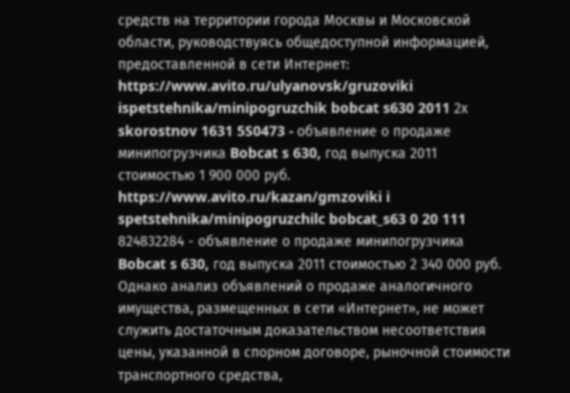средств на территории города Москвы и Московской области, руководствуясь общедоступной информацией, предоставленной в сети Интернет: https://www.avito.ru/ulyanovsk/gruzoviki ispetstehnika/minipogruzchik bobcat s630 2011 2х skorostnov 1631 5S0473 - объявление о продаже минипогрузчика Bobcat s 630, год выпуска 2011 стоимостью 1 900 000 руб. https://www.avito.ru/kazan/gmzoviki i spetstehnika/minipogruzchilc bobcat_s63 0 20 111 824832284 - объявление о продаже минипогрузчика Bobcat s 630, год выпуска 2011 стоимостью 2 340 000 руб. Однако анализ объявлений о продаже аналогичного имущества, размещенных в сети «Интернет», не может служить достаточным доказательством несоответствия цены, указанной в спорном договоре, рыночной стоимости транспортного средства,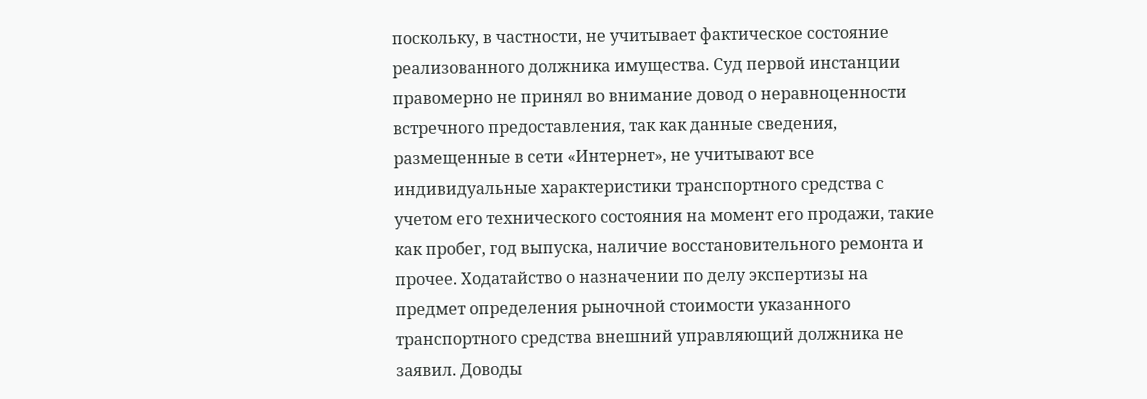поскольку, в частности, не учитывает фактическое состояние реализованного должника имущества. Суд первой инстанции правомерно не принял во внимание довод о неравноценности встречного предоставления, так как данные сведения, размещенные в сети «Интернет», не учитывают все индивидуальные характеристики транспортного средства с учетом его технического состояния на момент его продажи, такие как пробег, год выпуска, наличие восстановительного ремонта и прочее. Ходатайство о назначении по делу экспертизы на предмет определения рыночной стоимости указанного транспортного средства внешний управляющий должника не заявил. Доводы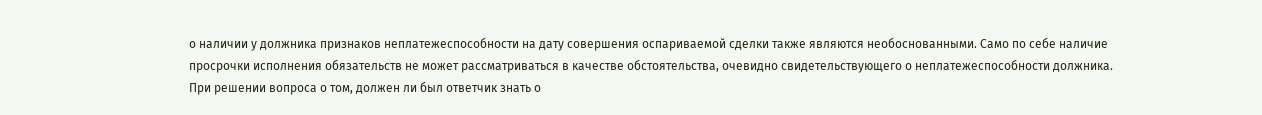о наличии у должника признаков неплатежеспособности на дату совершения оспариваемой сделки также являются необоснованными. Само по себе наличие просрочки исполнения обязательств не может рассматриваться в качестве обстоятельства, очевидно свидетельствующего о неплатежеспособности должника. При решении вопроса о том, должен ли был ответчик знать о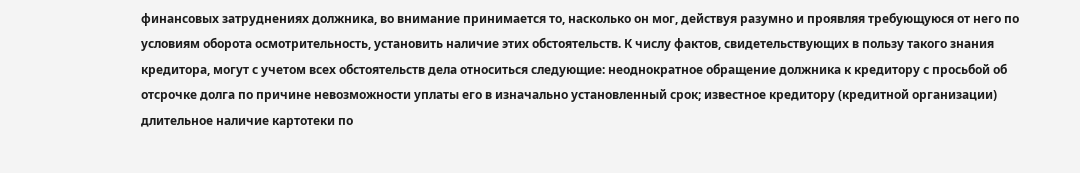финансовых затруднениях должника, во внимание принимается то, насколько он мог, действуя разумно и проявляя требующуюся от него по условиям оборота осмотрительность, установить наличие этих обстоятельств. К числу фактов, свидетельствующих в пользу такого знания кредитора, могут с учетом всех обстоятельств дела относиться следующие: неоднократное обращение должника к кредитору с просьбой об отсрочке долга по причине невозможности уплаты его в изначально установленный срок; известное кредитору (кредитной организации) длительное наличие картотеки по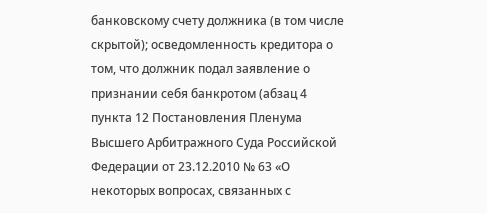банковскому счету должника (в том числе скрытой); осведомленность кредитора о том, что должник подал заявление о признании себя банкротом (абзац 4 пункта 12 Постановления Пленума Высшего Арбитражного Суда Российской Федерации от 23.12.2010 № 63 «О некоторых вопросах, связанных с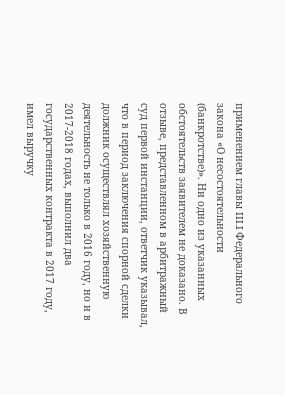применением главы III.I Федерального закона «О несостоятельности (банкротстве)». Ни одно из указанных обстоятельств заявителем не доказано. В отзыве, представленном в арбитражный суд первой инстанции, ответчик указывал, что в период заключения спорной сделки должник осуществлял хозяйственную деятельность не только в 2016 году, но и в 2017-2018 годах, выполнил два государственных контракта в 2017 году, имел выручку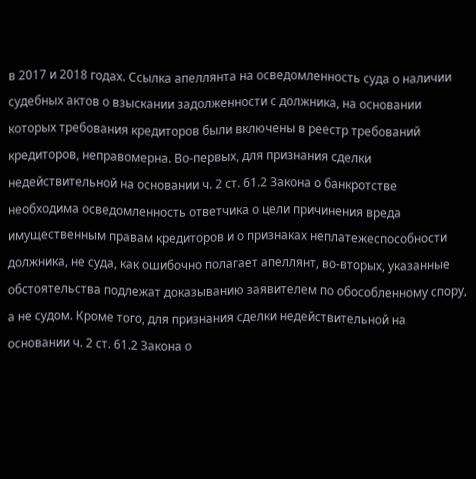в 2017 и 2018 годах. Ссылка апеллянта на осведомленность суда о наличии судебных актов о взыскании задолженности с должника, на основании которых требования кредиторов были включены в реестр требований кредиторов, неправомерна. Во-первых, для признания сделки недействительной на основании ч. 2 ст. 61.2 Закона о банкротстве необходима осведомленность ответчика о цели причинения вреда имущественным правам кредиторов и о признаках неплатежеспособности должника, не суда, как ошибочно полагает апеллянт, во-вторых, указанные обстоятельства подлежат доказыванию заявителем по обособленному спору, а не судом. Кроме того, для признания сделки недействительной на основании ч. 2 ст. 61.2 Закона о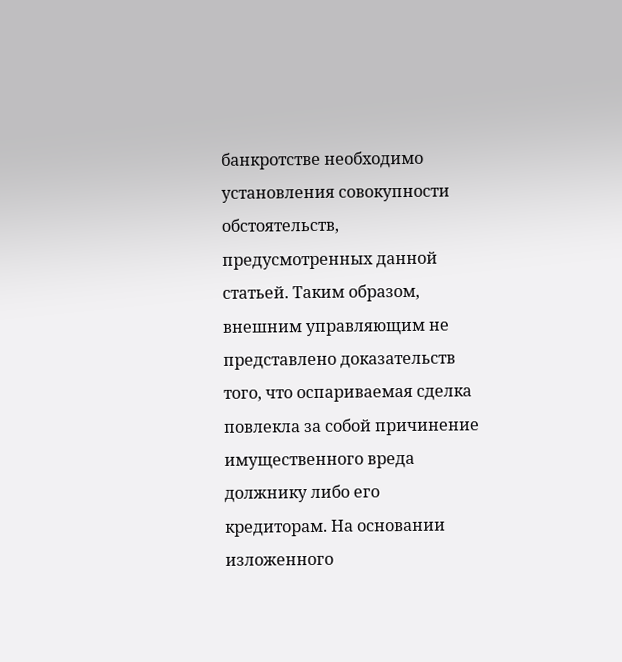банкротстве необходимо установления совокупности обстоятельств, предусмотренных данной статьей. Таким образом, внешним управляющим не представлено доказательств того, что оспариваемая сделка повлекла за собой причинение имущественного вреда должнику либо его кредиторам. На основании изложенного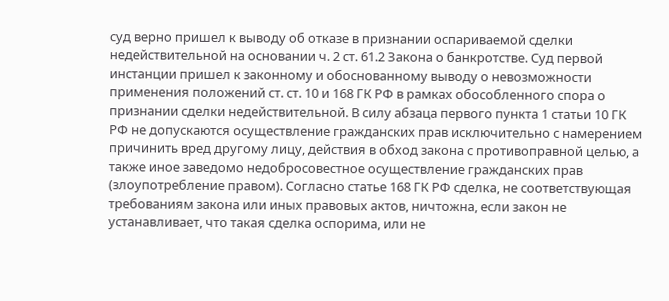суд верно пришел к выводу об отказе в признании оспариваемой сделки недействительной на основании ч. 2 ст. 61.2 Закона о банкротстве. Суд первой инстанции пришел к законному и обоснованному выводу о невозможности применения положений ст. ст. 10 и 168 ГК РФ в рамках обособленного спора о признании сделки недействительной. В силу абзаца первого пункта 1 статьи 10 ГК РФ не допускаются осуществление гражданских прав исключительно с намерением причинить вред другому лицу, действия в обход закона с противоправной целью, а также иное заведомо недобросовестное осуществление гражданских прав (злоупотребление правом). Согласно статье 168 ГК РФ сделка, не соответствующая требованиям закона или иных правовых актов, ничтожна, если закон не устанавливает, что такая сделка оспорима, или не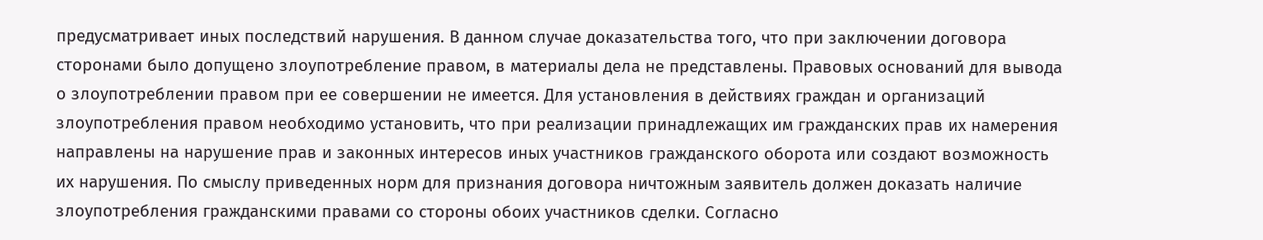предусматривает иных последствий нарушения. В данном случае доказательства того, что при заключении договора сторонами было допущено злоупотребление правом, в материалы дела не представлены. Правовых оснований для вывода о злоупотреблении правом при ее совершении не имеется. Для установления в действиях граждан и организаций злоупотребления правом необходимо установить, что при реализации принадлежащих им гражданских прав их намерения направлены на нарушение прав и законных интересов иных участников гражданского оборота или создают возможность их нарушения. По смыслу приведенных норм для признания договора ничтожным заявитель должен доказать наличие злоупотребления гражданскими правами со стороны обоих участников сделки. Согласно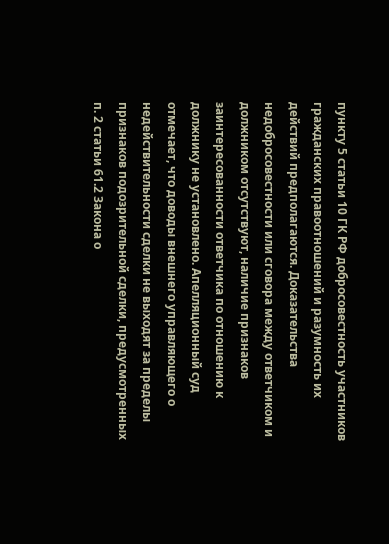пункту 5 статьи 10 ГК РФ добросовестность участников гражданских правоотношений и разумность их действий предполагаются. Доказательства недобросовестности или сговора между ответчиком и должником отсутствуют, наличие признаков заинтересованности ответчика по отношению к должнику не установлено. Апелляционный суд отмечает, что доводы внешнего управляющего о недействительности сделки не выходят за пределы признаков подозрительной сделки, предусмотренных п. 2 статьи 61.2 Закона о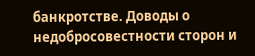банкротстве. Доводы о недобросовестности сторон и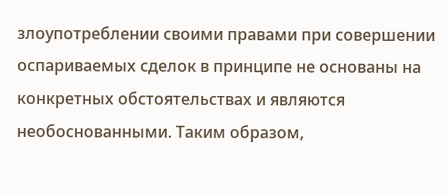злоупотреблении своими правами при совершении оспариваемых сделок в принципе не основаны на конкретных обстоятельствах и являются необоснованными. Таким образом,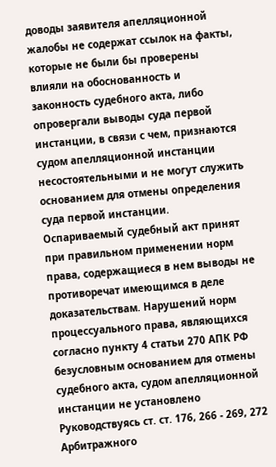доводы заявителя апелляционной жалобы не содержат ссылок на факты, которые не были бы проверены влияли на обоснованность и законность судебного акта, либо опровергали выводы суда первой инстанции, в связи с чем, признаются судом апелляционной инстанции несостоятельными и не могут служить основанием для отмены определения суда первой инстанции. Оспариваемый судебный акт принят при правильном применении норм права, содержащиеся в нем выводы не противоречат имеющимся в деле доказательствам. Нарушений норм процессуального права, являющихся согласно пункту 4 статьи 270 АПК РФ безусловным основанием для отмены судебного акта, судом апелляционной инстанции не установлено Руководствуясь ст. ст. 176, 266 - 269, 272 Арбитражного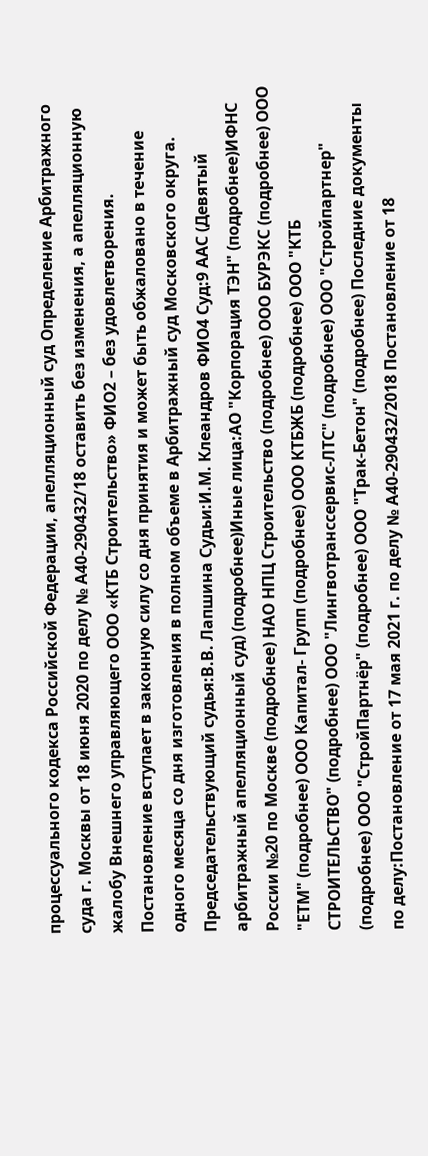процессуального кодекса Российской Федерации, апелляционный суд Определение Арбитражного суда г. Москвы от 18 июня 2020 по делу № А40-290432/18 оставить без изменения, а апелляционную жалобу Внешнего управляющего ООО «КТБ Строительство» ФИО2 – без удовлетворения. Постановление вступает в законную силу со дня принятия и может быть обжаловано в течение одного месяца со дня изготовления в полном объеме в Арбитражный суд Московского округа. Председательствующий судья:В.В. Лапшина Судьи:И.М. Клеандров ФИО4 Суд:9 ААС (Девятый арбитражный апелляционный суд) (подробнее)Иные лица:АО "Корпорация ТЭН" (подробнее)ИФНС России №20 по Москве (подробнее) НАО НПЦ Строительство (подробнее) ООО БУРЭКС (подробнее) ООО "ЕТМ" (подробнее) ООО Капитал- Групп (подробнее) ООО КТБЖБ (подробнее) ООО "КТБ СТРОИТЕЛЬСТВО" (подробнее) ООО "Лингвотранссервис-ЛТС" (подробнее) ООО "Стройпартнер" (подробнее) ООО "СтройПартнёр" (подробнее) ООО "Трак-Бетон" (подробнее) Последние документы по делу:Постановление от 17 мая 2021 г. по делу № А40-290432/2018 Постановление от 18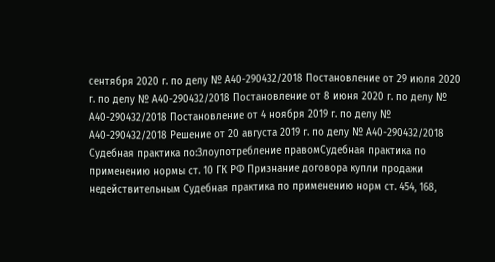сентября 2020 г. по делу № А40-290432/2018 Постановление от 29 июля 2020 г. по делу № А40-290432/2018 Постановление от 8 июня 2020 г. по делу № А40-290432/2018 Постановление от 4 ноября 2019 г. по делу № А40-290432/2018 Решение от 20 августа 2019 г. по делу № А40-290432/2018 Судебная практика по:Злоупотребление правомСудебная практика по применению нормы ст. 10 ГК РФ Признание договора купли продажи недействительным Судебная практика по применению норм ст. 454, 168,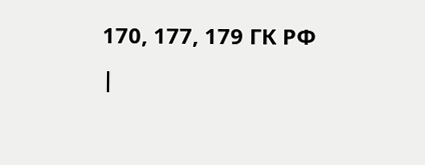170, 177, 179 ГК РФ
|